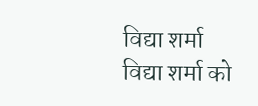विद्या शर्मा
विद्या शर्मा को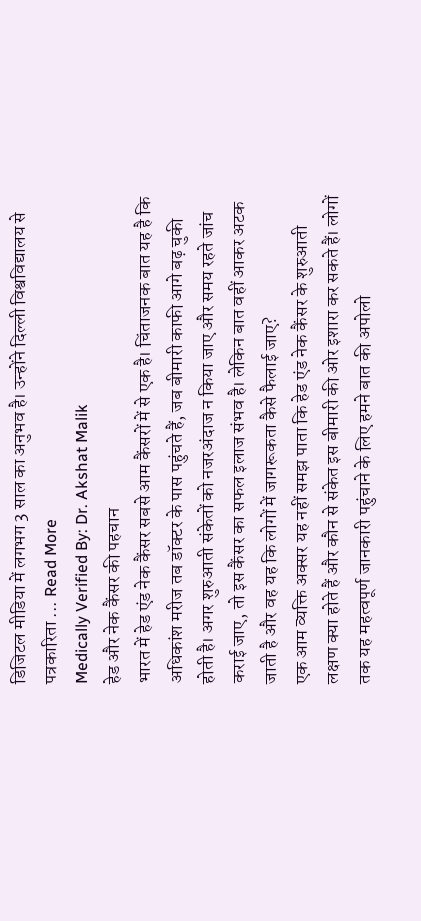डिजिटल मीडिया में लगभग 3 साल का अनुभव है। उन्होंने दिल्ली विश्वविद्यालय से पत्रकारिता ... Read More
Medically Verified By: Dr. Akshat Malik
हेड और नेक कैंसर की पहचान
भारत में हेड एंड नेक कैंसर सबसे आम कैंसरों में से एक है। चिंताजनक बात यह है कि अधिकांश मरीज तब डॉक्टर के पास पहुंचते हैं, जब बीमारी काफी आगे बढ़ चुकी होती है। अगर शुरुआती संकेतों को नजरअंदाज न किया जाए और समय रहते जांच कराई जाए, तो इस कैंसर का सफल इलाज संभव है। लेकिन बात वहीं आकर अटक जाती है और वह यह कि लोगों में जागरूकता कैसे फैलाई जाए?
एक आम व्यक्ति अक्सर यह नहीं समझ पाता कि हेड एंड नेक कैंसर के शुरुआती लक्षण क्या होते हैं और कौन से संकेत इस बीमारी की ओर इशारा कर सकते हैं। लोगों तक यह महत्वपूर्ण जानकारी पहुंचाने के लिए हमने बात की अपोलो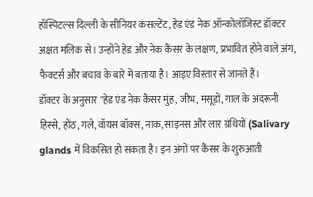हॉस्पिटल्स दिल्ली के सीनियर कंसल्टेंट, हेड एंड नेक ऑन्कोलॉजिस्ट डॉक्टर अक्षत मलिक से। उन्होंने हेड और नेक कैंसर के लक्षण, प्रभावित होने वाले अंग, फैक्टर्स और बचाव के बारे में बताया है। आइए विस्तार से जानते हैं।
डॉक्टर के अनुसार "हेड एंड नेक कैंसर मुंह, जीभ, मसूड़ों, गाल के अंदरूनी हिस्से, होंठ, गले, वॉयस बॉक्स, नाक, साइनस और लार ग्रंथियों (Salivary glands में विकसित हो सकता है। इन अंगों पर कैंसर के शुरुआती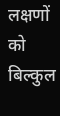लक्षणों को बिल्कुल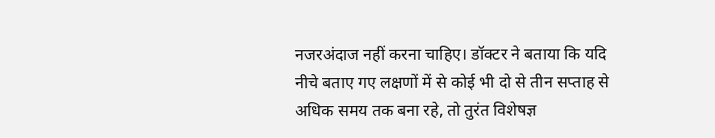नजरअंदाज नहीं करना चाहिए। डॉक्टर ने बताया कि यदि नीचे बताए गए लक्षणों में से कोई भी दो से तीन सप्ताह से अधिक समय तक बना रहे, तो तुरंत विशेषज्ञ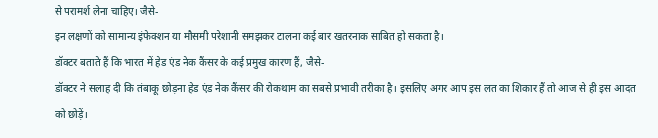से परामर्श लेना चाहिए। जैसे-
इन लक्षणों को सामान्य इंफेक्शन या मौसमी परेशानी समझकर टालना कई बार खतरनाक साबित हो सकता है।
डॉक्टर बताते हैं कि भारत में हेड एंड नेक कैंसर के कई प्रमुख कारण हैं, जैसे-
डॉक्टर ने सलाह दी कि तंबाकू छोड़ना हेड एंड नेक कैंसर की रोकथाम का सबसे प्रभावी तरीका है। इसलिए अगर आप इस लत का शिकार हैं तो आज से ही इस आदत को छोड़ें।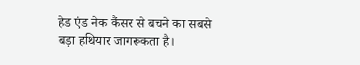हेड एंड नेक कैंसर से बचने का सबसे बड़ा हथियार जागरूकता है।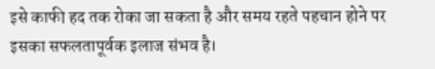इसे काफी हद तक रोका जा सकता है और समय रहते पहचान होने पर इसका सफलतापूर्वक इलाज संभव है।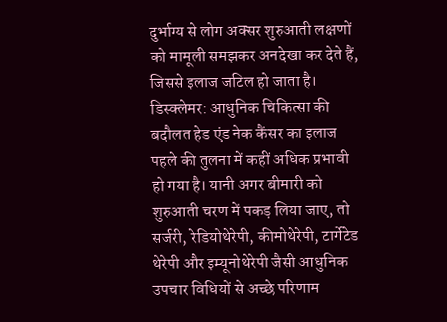दुर्भाग्य से लोग अक्सर शुरुआती लक्षणों को मामूली समझकर अनदेखा कर देते हैं, जिससे इलाज जटिल हो जाता है।
डिस्क्लेमर: आधुनिक चिकित्सा की बदौलत हेड एंड नेक कैंसर का इलाज पहले की तुलना में कहीं अधिक प्रभावी हो गया है। यानी अगर बीमारी को शुरुआती चरण में पकड़ लिया जाए, तो सर्जरी, रेडियोथेरेपी, कीमोथेरेपी, टार्गेटेड थेरेपी और इम्यूनोथेरेपी जैसी आधुनिक उपचार विधियों से अच्छे परिणाम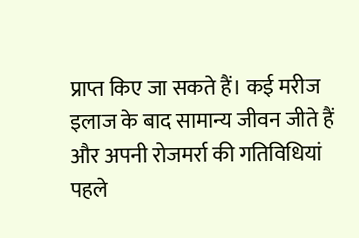प्राप्त किए जा सकते हैं। कई मरीज इलाज के बाद सामान्य जीवन जीते हैं और अपनी रोजमर्रा की गतिविधियां पहले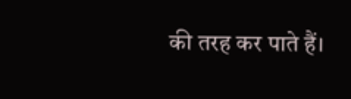की तरह कर पाते हैं।